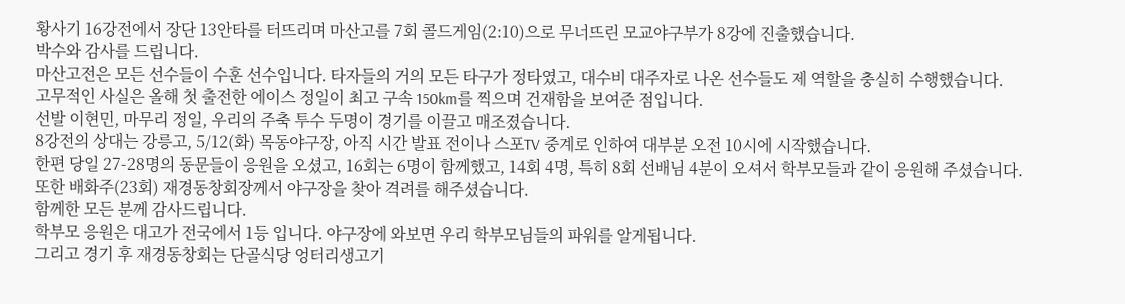황사기 16강전에서 장단 13안타를 터뜨리며 마산고를 7회 콜드게임(2:10)으로 무너뜨린 모교야구부가 8강에 진출했습니다.
박수와 감사를 드립니다.
마산고전은 모든 선수들이 수훈 선수입니다. 타자들의 거의 모든 타구가 정타였고, 대수비 대주자로 나온 선수들도 제 역할을 충실히 수행했습니다.
고무적인 사실은 올해 첫 출전한 에이스 정일이 최고 구속 150km를 찍으며 건재함을 보여준 점입니다.
선발 이현민, 마무리 정일, 우리의 주축 투수 두명이 경기를 이끌고 매조졌습니다.
8강전의 상대는 강릉고, 5/12(화) 목동야구장, 아직 시간 발표 전이나 스포TV 중계로 인하여 대부분 오전 10시에 시작했습니다.
한편 당일 27-28명의 동문들이 응원을 오셨고, 16회는 6명이 함께했고, 14회 4명, 특히 8회 선배님 4분이 오셔서 학부모들과 같이 응원해 주셨습니다.
또한 배화주(23회) 재경동창회장께서 야구장을 찾아 격려를 해주셨습니다.
함께한 모든 분께 감사드립니다.
학부모 응원은 대고가 전국에서 1등 입니다. 야구장에 와보면 우리 학부모님들의 파워를 알게됩니다.
그리고 경기 후 재경동창회는 단골식당 엉터리생고기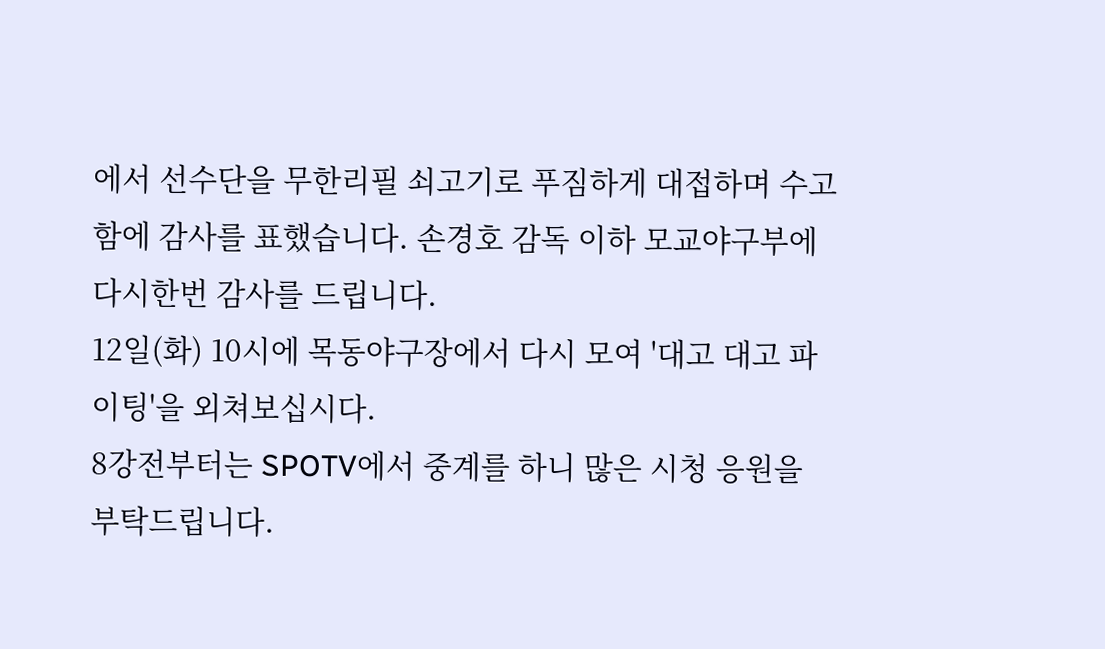에서 선수단을 무한리필 쇠고기로 푸짐하게 대접하며 수고함에 감사를 표했습니다. 손경호 감독 이하 모교야구부에 다시한번 감사를 드립니다.
12일(화) 10시에 목동야구장에서 다시 모여 '대고 대고 파이팅'을 외쳐보십시다.
8강전부터는 SPOTV에서 중계를 하니 많은 시청 응원을 부탁드립니다.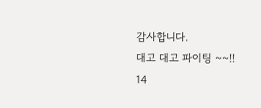감사합니다.
대고 대고 파이팅 ~~!!
14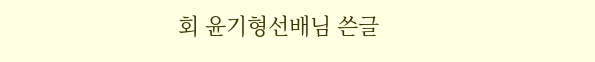회 윤기형선배님 쓴글